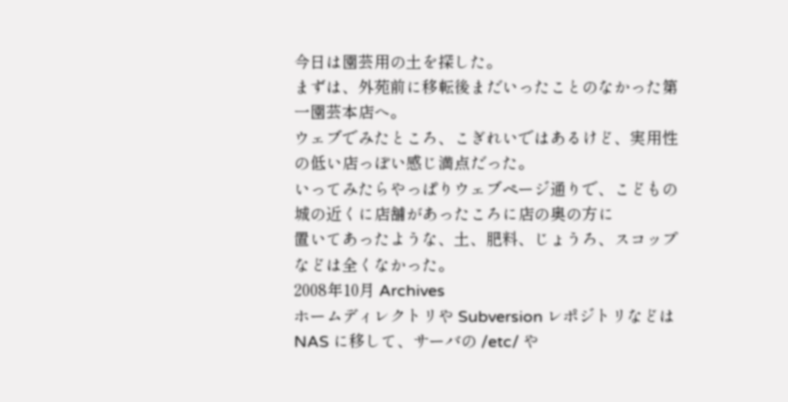今日は園芸用の土を探した。
まずは、外苑前に移転後まだいったことのなかった第一園芸本店へ。
ウェブでみたところ、こぎれいではあるけど、実用性の低い店っぽい感じ満点だった。
いってみたらやっぱりウェブページ通りで、こどもの城の近くに店舗があったころに店の奥の方に
置いてあったような、土、肥料、じょうろ、スコップなどは全くなかった。
2008年10月 Archives
ホームディレクトリや Subversion レポジトリなどは NAS に移して、サーバの /etc/ や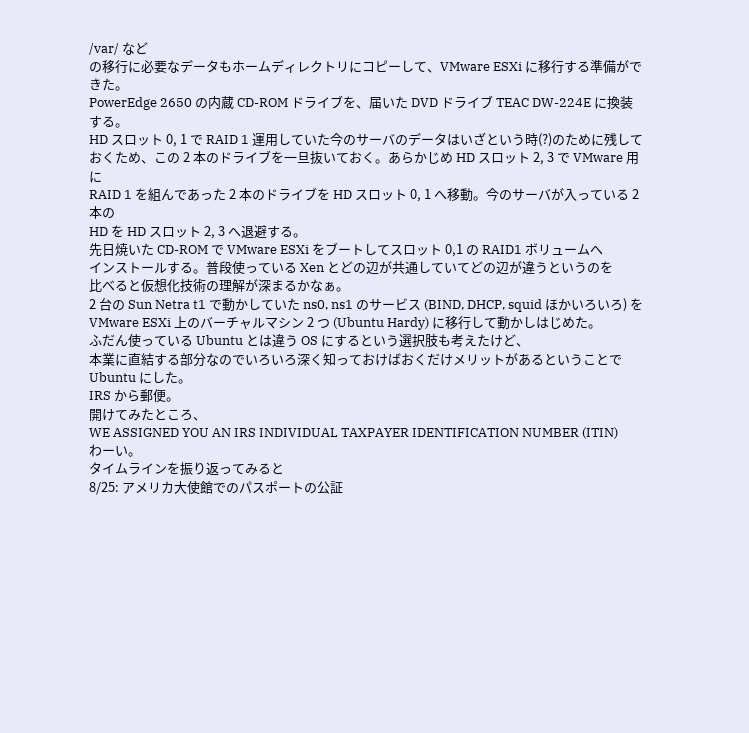/var/ など
の移行に必要なデータもホームディレクトリにコピーして、VMware ESXi に移行する準備ができた。
PowerEdge 2650 の内蔵 CD-ROM ドライブを、届いた DVD ドライブ TEAC DW-224E に換装する。
HD スロット 0, 1 で RAID 1 運用していた今のサーバのデータはいざという時(?)のために残して
おくため、この 2 本のドライブを一旦抜いておく。あらかじめ HD スロット 2, 3 で VMware 用に
RAID 1 を組んであった 2 本のドライブを HD スロット 0, 1 へ移動。今のサーバが入っている 2 本の
HD を HD スロット 2, 3 へ退避する。
先日焼いた CD-ROM で VMware ESXi をブートしてスロット 0,1 の RAID1 ボリュームへ
インストールする。普段使っている Xen とどの辺が共通していてどの辺が違うというのを
比べると仮想化技術の理解が深まるかなぁ。
2 台の Sun Netra t1 で動かしていた ns0, ns1 のサービス (BIND, DHCP, squid ほかいろいろ) を
VMware ESXi 上のバーチャルマシン 2 つ (Ubuntu Hardy) に移行して動かしはじめた。
ふだん使っている Ubuntu とは違う OS にするという選択肢も考えたけど、
本業に直結する部分なのでいろいろ深く知っておけばおくだけメリットがあるということで
Ubuntu にした。
IRS から郵便。
開けてみたところ、
WE ASSIGNED YOU AN IRS INDIVIDUAL TAXPAYER IDENTIFICATION NUMBER (ITIN)
わーい。
タイムラインを振り返ってみると
8/25: アメリカ大使館でのパスポートの公証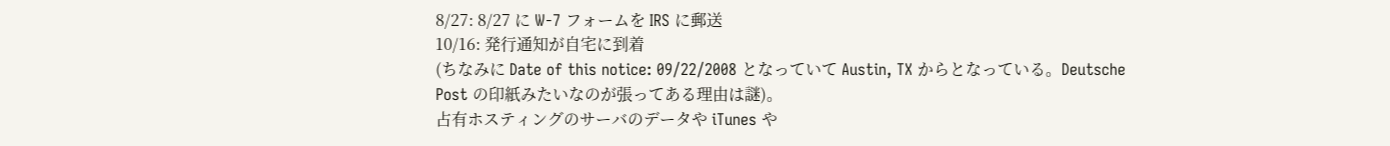8/27: 8/27 に W-7 フォームを IRS に郵送
10/16: 発行通知が自宅に到着
(ちなみに Date of this notice: 09/22/2008 となっていて Austin, TX からとなっている。Deutsche Post の印紙みたいなのが張ってある理由は謎)。
占有ホスティングのサーバのデータや iTunes や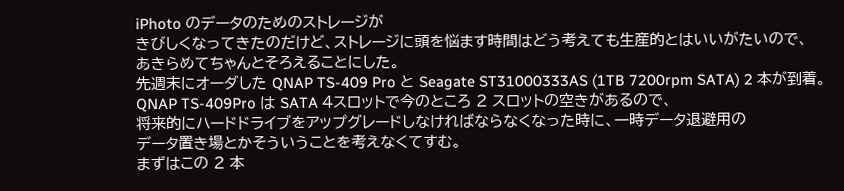iPhoto のデータのためのストレージが
きびしくなってきたのだけど、ストレージに頭を悩ます時間はどう考えても生産的とはいいがたいので、
あきらめてちゃんとそろえることにした。
先週末にオーダした QNAP TS-409 Pro と Seagate ST31000333AS (1TB 7200rpm SATA) 2 本が到着。
QNAP TS-409Pro は SATA 4スロットで今のところ 2 スロットの空きがあるので、
将来的にハードドライブをアップグレードしなければならなくなった時に、一時データ退避用の
データ置き場とかそういうことを考えなくてすむ。
まずはこの 2 本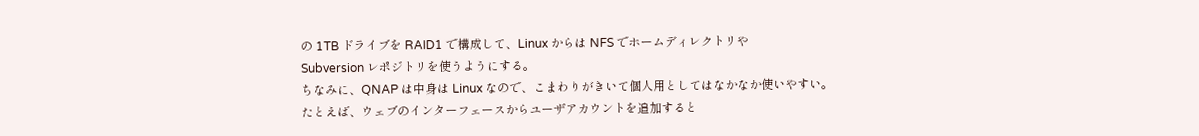の 1TB ドライブを RAID1 で構成して、Linux からは NFS でホームディレクトリや
Subversion レポジトリを使うようにする。
ちなみに、QNAP は中身は Linux なので、こまわりがきいて個人用としてはなかなか使いやすい。
たとえば、ウェブのインターフェースからユーザアカウントを追加すると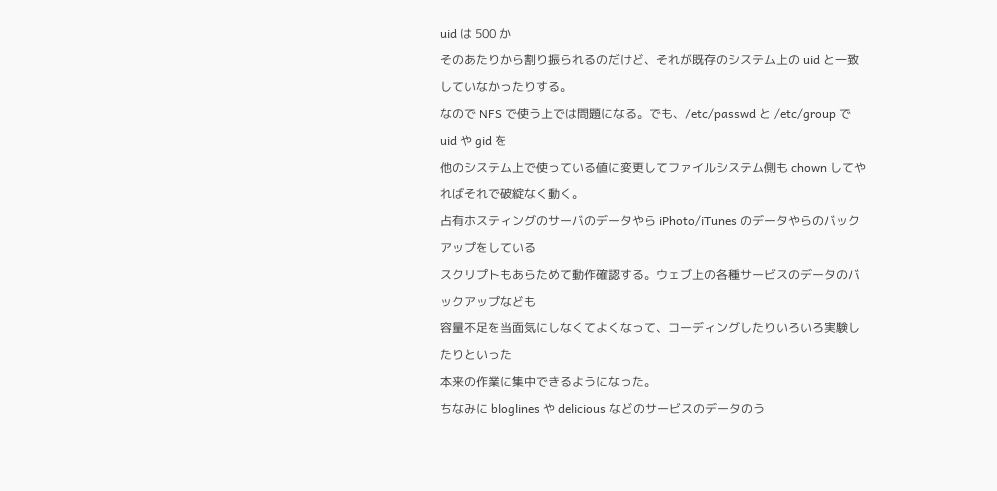uid は 500 か
そのあたりから割り振られるのだけど、それが既存のシステム上の uid と一致していなかったりする。
なので NFS で使う上では問題になる。でも、/etc/passwd と /etc/group で uid や gid を
他のシステム上で使っている値に変更してファイルシステム側も chown してやればそれで破綻なく動く。
占有ホスティングのサーバのデータやら iPhoto/iTunes のデータやらのバックアップをしている
スクリプトもあらためて動作確認する。ウェブ上の各種サービスのデータのバックアップなども
容量不足を当面気にしなくてよくなって、コーディングしたりいろいろ実験したりといった
本来の作業に集中できるようになった。
ちなみに bloglines や delicious などのサービスのデータのう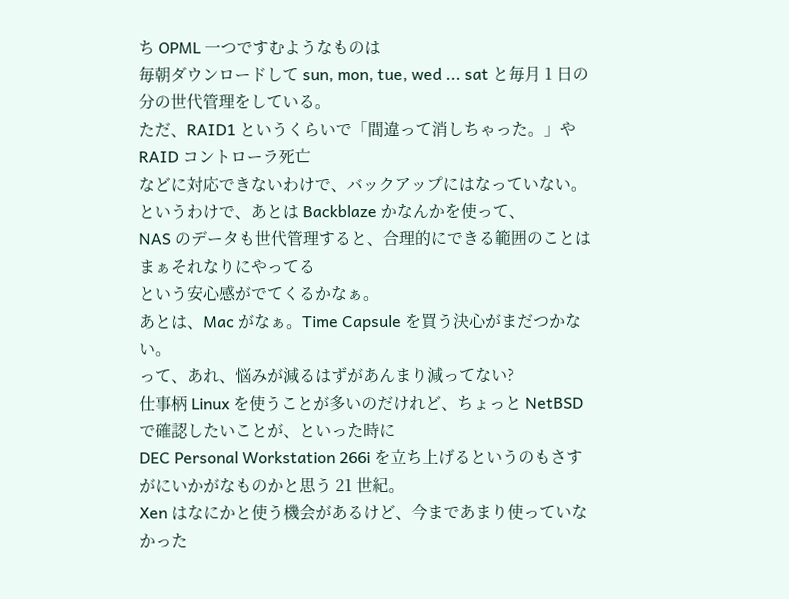ち OPML 一つですむようなものは
毎朝ダウンロードして sun, mon, tue, wed ... sat と毎月 1 日の分の世代管理をしている。
ただ、RAID1 というくらいで「間違って消しちゃった。」や RAID コントローラ死亡
などに対応できないわけで、バックアップにはなっていない。
というわけで、あとは Backblaze かなんかを使って、
NAS のデータも世代管理すると、合理的にできる範囲のことはまぁそれなりにやってる
という安心感がでてくるかなぁ。
あとは、Mac がなぁ。Time Capsule を買う決心がまだつかない。
って、あれ、悩みが減るはずがあんまり減ってない?
仕事柄 Linux を使うことが多いのだけれど、ちょっと NetBSD で確認したいことが、といった時に
DEC Personal Workstation 266i を立ち上げるというのもさすがにいかがなものかと思う 21 世紀。
Xen はなにかと使う機会があるけど、今まであまり使っていなかった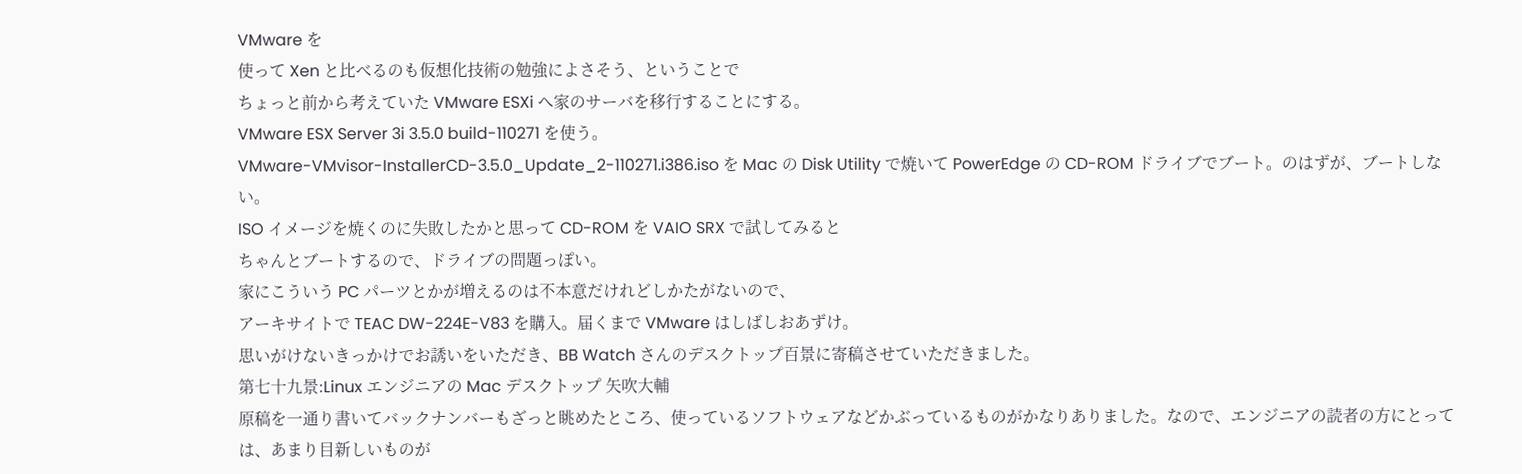VMware を
使って Xen と比べるのも仮想化技術の勉強によさそう、ということで
ちょっと前から考えていた VMware ESXi へ家のサーバを移行することにする。
VMware ESX Server 3i 3.5.0 build-110271 を使う。
VMware-VMvisor-InstallerCD-3.5.0_Update_2-110271.i386.iso を Mac の Disk Utility で焼いて PowerEdge の CD-ROM ドライブでブート。のはずが、ブートしない。
ISO イメージを焼くのに失敗したかと思って CD-ROM を VAIO SRX で試してみると
ちゃんとブートするので、ドライブの問題っぽい。
家にこういう PC パーツとかが増えるのは不本意だけれどしかたがないので、
アーキサイトで TEAC DW-224E-V83 を購入。届くまで VMware はしばしおあずけ。
思いがけないきっかけでお誘いをいただき、BB Watch さんのデスクトップ百景に寄稿させていただきました。
第七十九景:Linux エンジニアの Mac デスクトップ 矢吹大輔
原稿を一通り書いてバックナンバーもざっと眺めたところ、使っているソフトウェアなどかぶっているものがかなりありました。なので、エンジニアの読者の方にとっては、あまり目新しいものが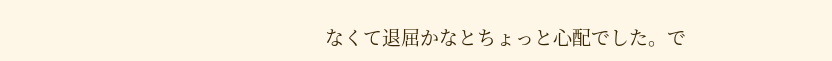なくて退屈かなとちょっと心配でした。で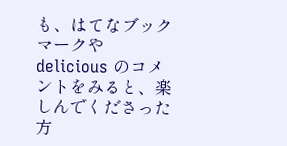も、はてなブックマークや delicious のコメントをみると、楽しんでくださった方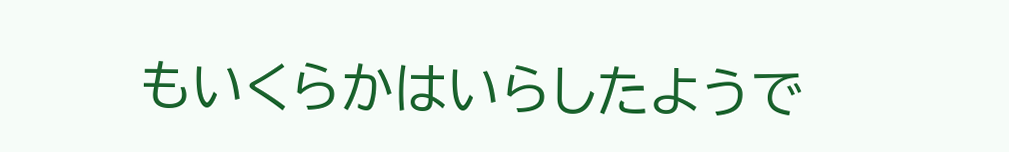もいくらかはいらしたようで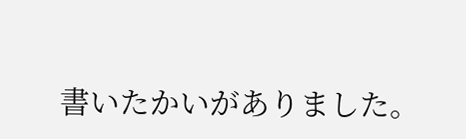書いたかいがありました。